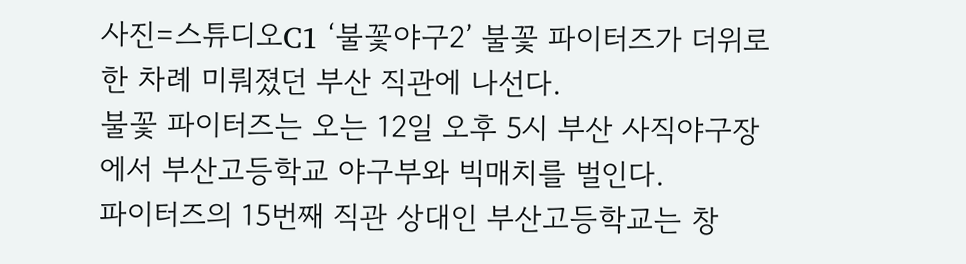사진=스튜디오C1 ‘불꽃야구2’ 불꽃 파이터즈가 더위로 한 차례 미뤄졌던 부산 직관에 나선다.
불꽃 파이터즈는 오는 12일 오후 5시 부산 사직야구장에서 부산고등학교 야구부와 빅매치를 벌인다.
파이터즈의 15번째 직관 상대인 부산고등학교는 창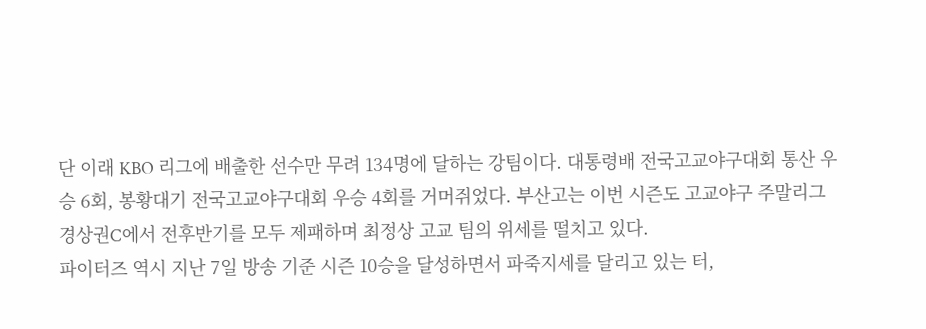단 이래 KBO 리그에 배출한 선수만 무려 134명에 달하는 강팀이다. 대통령배 전국고교야구대회 통산 우승 6회, 봉황대기 전국고교야구대회 우승 4회를 거머쥐었다. 부산고는 이번 시즌도 고교야구 주말리그 경상권C에서 전후반기를 모두 제패하며 최정상 고교 팀의 위세를 떨치고 있다.
파이터즈 역시 지난 7일 방송 기준 시즌 10승을 달성하면서 파죽지세를 달리고 있는 터,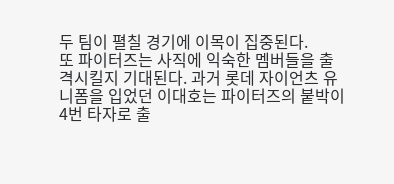두 팀이 펼칠 경기에 이목이 집중된다.
또 파이터즈는 사직에 익숙한 멤버들을 출격시킬지 기대된다. 과거 롯데 자이언츠 유니폼을 입었던 이대호는 파이터즈의 붙박이 4번 타자로 출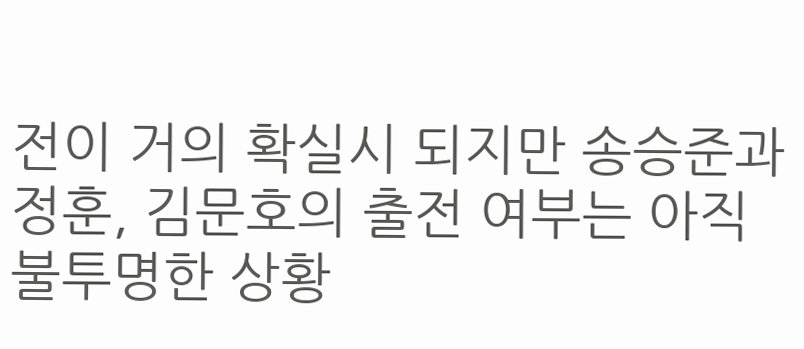전이 거의 확실시 되지만 송승준과 정훈, 김문호의 출전 여부는 아직 불투명한 상황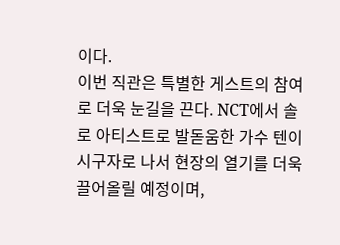이다.
이번 직관은 특별한 게스트의 참여로 더욱 눈길을 끈다. NCT에서 솔로 아티스트로 발돋움한 가수 텐이 시구자로 나서 현장의 열기를 더욱 끌어올릴 예정이며,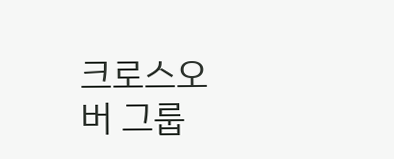크로스오버 그룹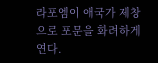라포엠이 애국가 제창으로 포문을 화려하게 연다.